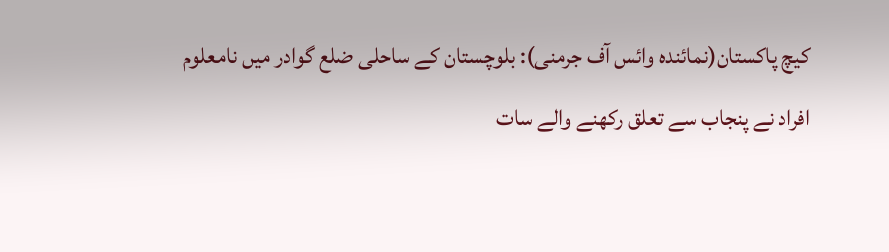کیچ پاکستان(نمائندہ وائس آف جرمنی): بلوچستان کے ساحلی ضلع گوادر میں نامعلوم افراد نے پنجاب سے تعلق رکھنے والے سات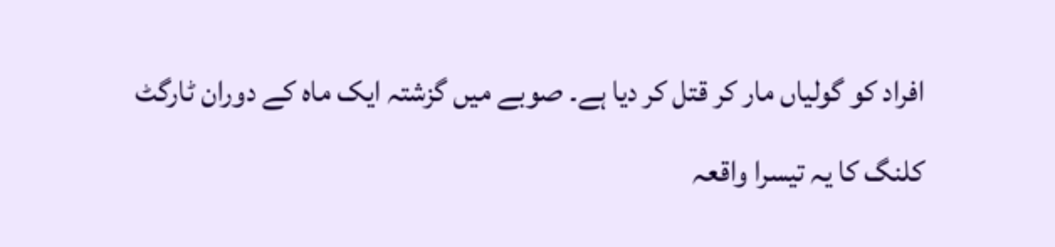افراد کو گولیاں مار کر قتل کر دیا ہے۔ صوبے میں گزشتہ ایک ماہ کے دوران ٹارگٹ کلنگ کا یہ تیسرا واقعہ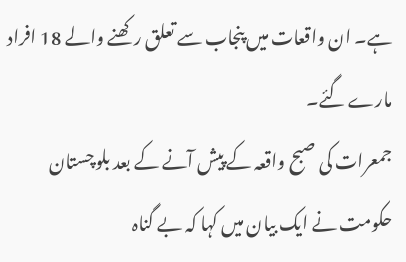ہے۔ ان واقعات میں پنجاب سے تعلق رکھنے والے 18 افراد مارے گئے۔
جمعرات کی صبح واقعہ کے پیش آنے کے بعد بلوچستان حکومت نے ایک بیان میں کہا کہ بے گناہ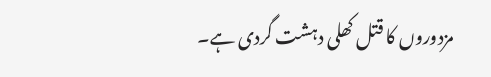مزدوروں کا قتل کھلی دہشت گردی ہے۔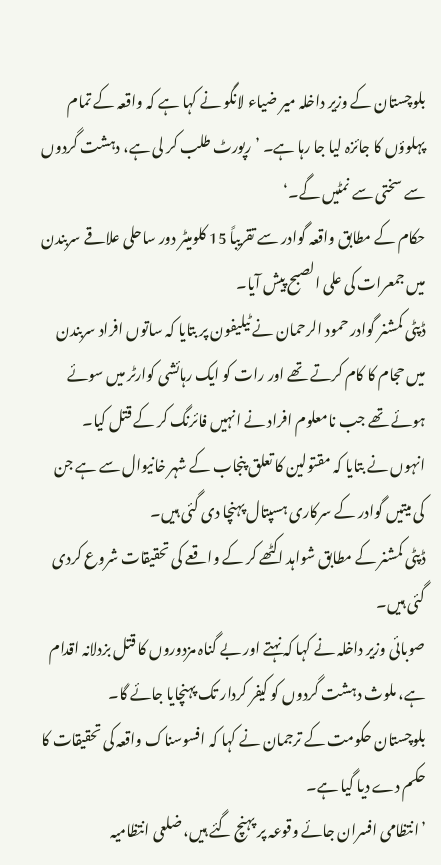بلوچستان کے وزیر داخلہ میر ضیاء لانگو نے کہا ہے کہ واقعہ کے تمام پہلوؤں کا جائزہ لیا جا رہا ہے۔ ’رپورٹ طلب کر لی ہے، دہشت گردوں سے سختی سے نمٹیں گے۔‘
حکام کے مطابق واقعہ گوادر سے تقریباً 15 کلومیٹر دور ساحلی علاقے سربندن میں جمعرات کی علی الصبح پیش آیا۔
ڈپٹی کمشنر گوادر حمود الرحمان نے ٹیلیفون پر بتایا کہ ساتوں افراد سربندن میں حجام کا کام کرتے تھے اور رات کو ایک رہائشی کوارٹر میں سوئے ہوئے تھے جب نامعلوم افراد نے انہیں فائرنگ کر کے قتل کیا۔
انہوں نے بتایا کہ مقتولین کا تعلق پنجاب کے شہر خانیوال سے ہے جن کی میتیں گوادر کے سرکاری ہسپتال پہنچا دی گئی ہیں۔
ڈپٹی کمشنر کے مطابق شواہد اکٹھے کر کے واقعے کی تحقیقات شروع کردی گئی ہیں۔
صوبائی وزیر داخلہ نے کہا کہ نہتے اور بے گناہ مزدوروں کا قتل بزدلانہ اقدام ہے، ملوث دہشت گردوں کو کیفر کردار تک پہنچایا جائے گا۔
بلوچستان حکومت کے ترجمان نے کہا کہ افسوسناک واقعہ کی تحقیقات کا حکم دے دیا گیا ہے۔
’انتظامی افسران جائے وقوعہ پر پہنچ گئے ہیں، ضلعی انتظامیہ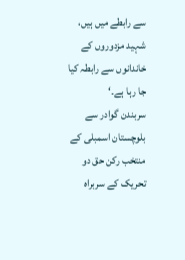سے رابطے میں ہیں، شہید مزدوروں کے خاندانوں سے رابطہ کیا جا رہا ہے۔‘
سربندن گوادر سے بلوچستان اسمبلی کے منتخب رکن حق دو تحریک کے سربراہ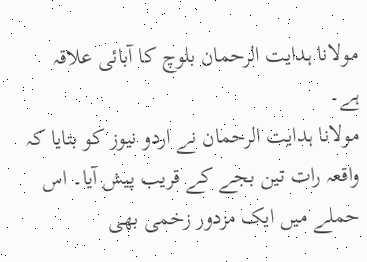مولانا ہدایت الرحمان بلوچ کا آبائی علاقہ ہے۔
مولانا ہدایت الرحمان نے اردو نیوز کو بتایا کہ واقعہ رات تین بجے کے قریب پیش آیا۔ اس حملے میں ایک مزدور زخمی بھی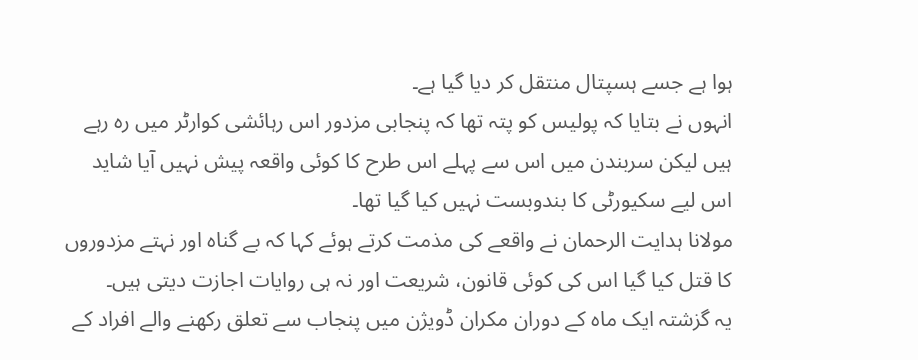ہوا ہے جسے ہسپتال منتقل کر دیا گیا ہے۔
انہوں نے بتایا کہ پولیس کو پتہ تھا کہ پنجابی مزدور اس رہائشی کوارٹر میں رہ رہے ہیں لیکن سربندن میں اس سے پہلے اس طرح کا کوئی واقعہ پیش نہیں آیا شاید اس لیے سکیورٹی کا بندوبست نہیں کیا گیا تھا۔
مولانا ہدایت الرحمان نے واقعے کی مذمت کرتے ہوئے کہا کہ بے گناہ اور نہتے مزدوروں کا قتل کیا گیا اس کی کوئی قانون، شریعت اور نہ ہی روایات اجازت دیتی ہیں۔
یہ گزشتہ ایک ماہ کے دوران مکران ڈویژن میں پنجاب سے تعلق رکھنے والے افراد کے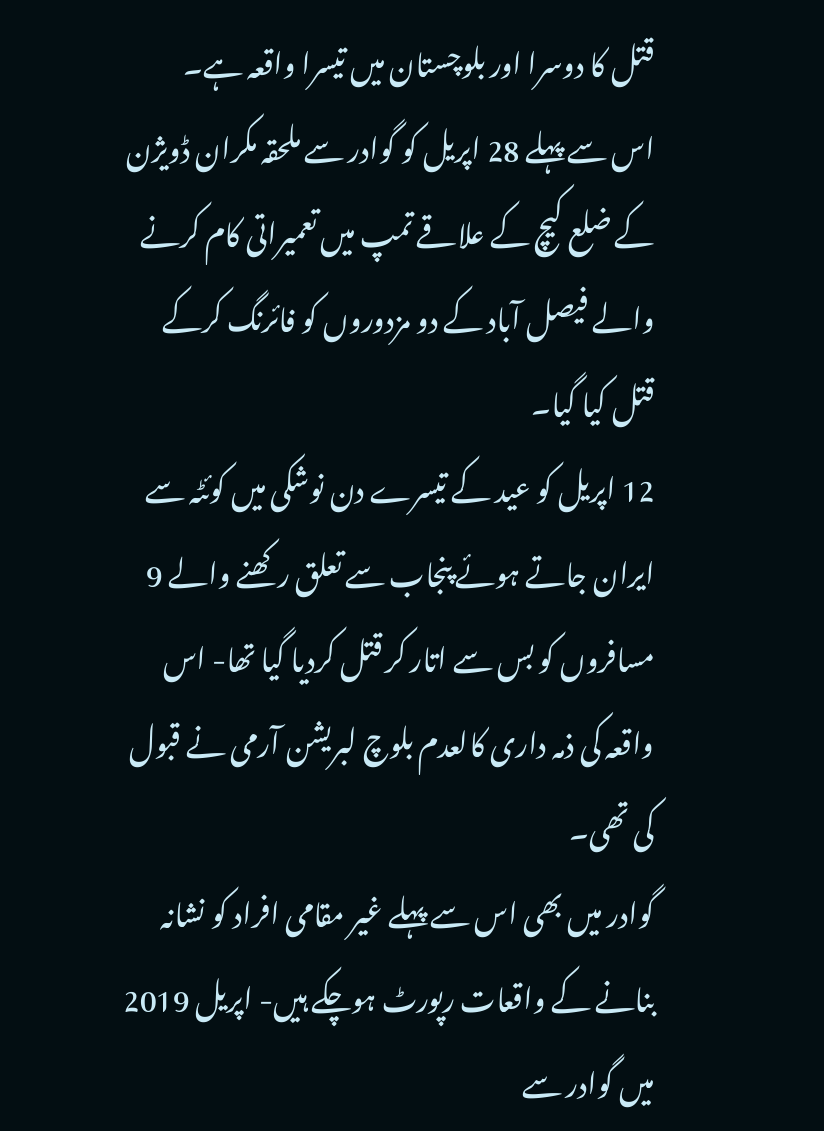قتل کا دوسرا اور بلوچستان میں تیسرا واقعہ ہے۔
اس سے پہلے 28 اپریل کو گوادر سے ملحقہ مکران ڈویژن کے ضلع کیچ کے علاقے تمپ میں تعمیراتی کام کرنے والے فیصل آباد کے دو مزدوروں کو فائرنگ کرکے قتل کیا گیا۔
12 اپریل کو عید کے تیسرے دن نوشکی میں کوئٹہ سے ایران جاتے ہوئے پنجاب سے تعلق رکھنے والے 9 مسافروں کو بس سے اتار کر قتل کردیا گیا تھا- اس واقعہ کی ذمہ داری کالعدم بلوچ لبریشن آرمی نے قبول کی تھی۔
گوادر میں بھی اس سے پہلے غیر مقامی افراد کو نشانہ بنانے کے واقعات رپورٹ ہوچکے ہیں- اپریل 2019 میں گوادر سے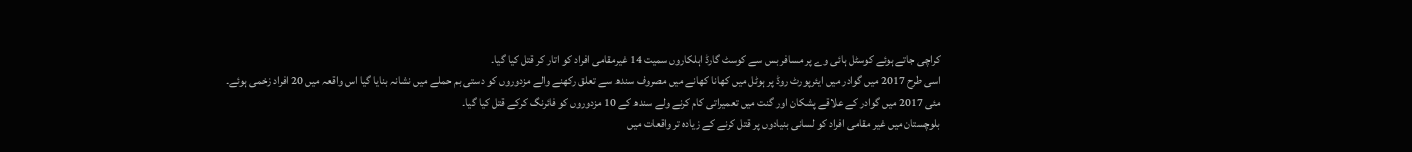کراچی جاتے ہوئے کوسٹل ہائی وے پر مسافر بس سے کوسٹ گارڈ اہلکاروں سمیت 14 غیرمقامی افراد کو اتار کر قتل کیا گیا۔
اسی طرح 2017 میں گوادر میں ایئرپورٹ روڈ پر ہوٹل میں کھانا کھانے میں مصروف سندھ سے تعلق رکھنے والے مزدوروں کو دستی بم حملے میں نشانہ بنایا گیا اس واقعہ میں 20 افراد زخمی ہوئے۔
مئی 2017 میں گوادر کے علاقے پشکان اور گنت میں تعمیراتی کام کرنے ولے سندھ کے 10 مزدوروں کو فائرنگ کرکے قتل کیا گیا۔
بلوچستان میں غیر مقامی افراد کو لسانی بنیادوں پر قتل کرنے کے زیادہ تر واقعات میں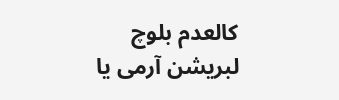کالعدم بلوچ لبریشن آرمی یا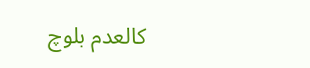کالعدم بلوچ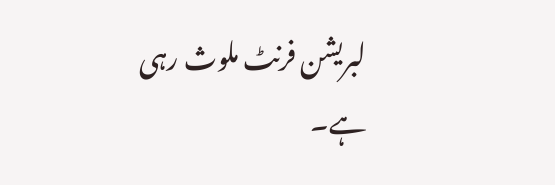لبریشن فرنٹ ملوث رہی ہے۔